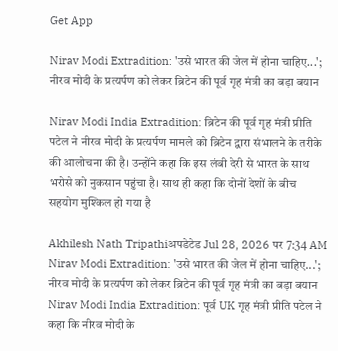Get App

Nirav Modi Extradition: 'उसे भारत की जेल में होना चाहिए...'; नीरव मोदी के प्रत्यर्पण को लेकर ब्रिटेन की पूर्व गृह मंत्री का बड़ा बयान

Nirav Modi India Extradition: ब्रिटेन की पूर्व गृह मंत्री प्रीति पटेल ने नीरव मोदी के प्रत्यर्पण मामले को ब्रिटेन द्वारा संभालने के तरीके की आलोचना की है। उन्होंने कहा कि इस लंबी देरी से भारत के साथ भरोसे को नुकसान पहुंचा है। साथ ही कहा कि दोनों देशों के बीच सहयोग मुश्किल हो गया है

Akhilesh Nath Tripathiअपडेटेड Jul 28, 2026 पर 7:34 AM
Nirav Modi Extradition: 'उसे भारत की जेल में होना चाहिए...'; नीरव मोदी के प्रत्यर्पण को लेकर ब्रिटेन की पूर्व गृह मंत्री का बड़ा बयान
Nirav Modi India Extradition: पूर्व UK गृह मंत्री प्रीति पटेल ने कहा कि नीरव मोदी के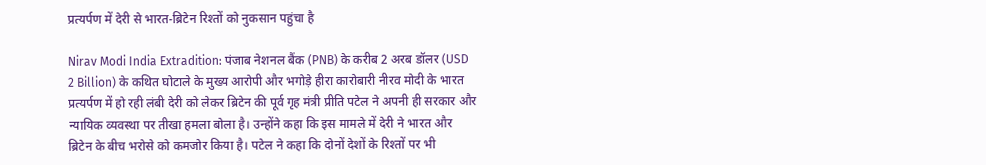प्रत्यर्पण में देरी से भारत-ब्रिटेन रिश्तों को नुकसान पहुंचा है

Nirav Modi India Extradition: पंजाब नेशनल बैंक (PNB) के करीब 2 अरब डॉलर (USD 2 Billion) के कथित घोटाले के मुख्य आरोपी और भगोड़े हीरा कारोबारी नीरव मोदी के भारत प्रत्यर्पण में हो रही लंबी देरी को लेकर ब्रिटेन की पूर्व गृह मंत्री प्रीति पटेल ने अपनी ही सरकार और न्यायिक व्यवस्था पर तीखा हमला बोला है। उन्होंने कहा कि इस मामले में देरी ने भारत और ब्रिटेन के बीच भरोसे को कमजोर किया है। पटेल ने कहा कि दोनों देशों के रिश्तों पर भी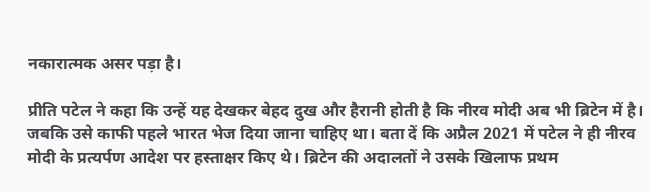नकारात्मक असर पड़ा है।

प्रीति पटेल ने कहा कि उन्हें यह देखकर बेहद दुख और हैरानी होती है कि नीरव मोदी अब भी ब्रिटेन में है। जबकि उसे काफी पहले भारत भेज दिया जाना चाहिए था। बता दें कि अप्रैल 2021 में पटेल ने ही नीरव मोदी के प्रत्यर्पण आदेश पर हस्ताक्षर किए थे। ब्रिटेन की अदालतों ने उसके खिलाफ प्रथम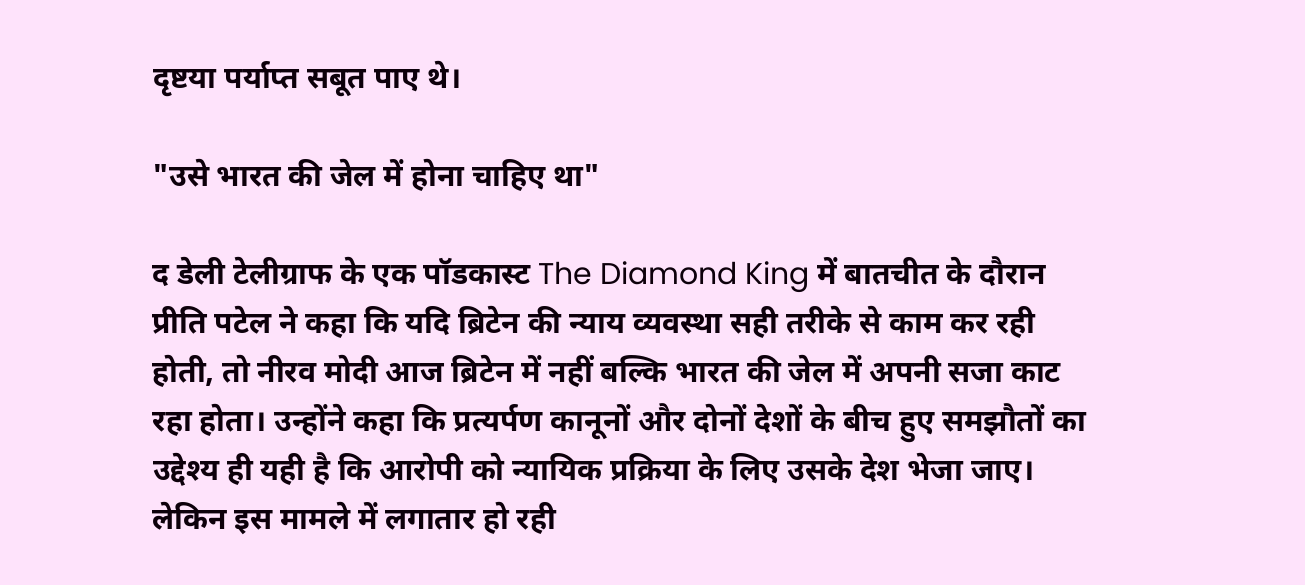दृष्टया पर्याप्त सबूत पाए थे।

"उसे भारत की जेल में होना चाहिए था"

द डेली टेलीग्राफ के एक पॉडकास्ट The Diamond King में बातचीत के दौरान प्रीति पटेल ने कहा कि यदि ब्रिटेन की न्याय व्यवस्था सही तरीके से काम कर रही होती, तो नीरव मोदी आज ब्रिटेन में नहीं बल्कि भारत की जेल में अपनी सजा काट रहा होता। उन्होंने कहा कि प्रत्यर्पण कानूनों और दोनों देशों के बीच हुए समझौतों का उद्देश्य ही यही है कि आरोपी को न्यायिक प्रक्रिया के लिए उसके देश भेजा जाए। लेकिन इस मामले में लगातार हो रही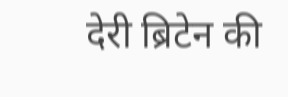देरी ब्रिटेन की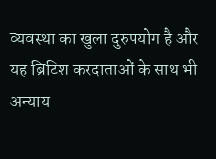व्यवस्था का खुला दुरुपयोग है और यह ब्रिटिश करदाताओं के साथ भी अन्याय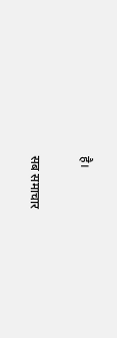है।

सब समाचार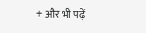+ और भी पढ़ें